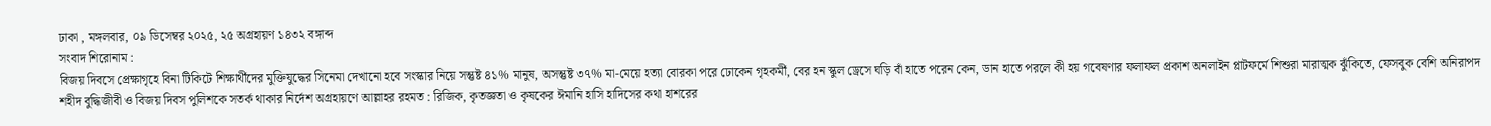ঢাকা , মঙ্গলবার, ০৯ ডিসেম্বর ২০২৫, ২৫ অগ্রহায়ণ ১৪৩২ বঙ্গাব্দ
সংবাদ শিরোনাম :
বিজয় দিবসে প্রেক্ষাগৃহে বিনা টিকিটে শিক্ষার্থীদের মুক্তিযুদ্ধের সিনেমা দেখানো হবে সংস্কার নিয়ে সন্তুষ্ট ৪১% মানুষ, অসন্তুষ্ট ৩৭% মা-মেয়ে হত্যা বোরকা পরে ঢোকেন গৃহকর্মী, বের হন স্কুল ড্রেসে ঘড়ি বাঁ হাতে পরেন কেন, ডান হাতে পরলে কী হয় গবেষণার ফলাফল প্রকাশ অনলাইন প্লাটফর্মে শিশুরা মারাত্মক ঝুঁকিতে, ফেসবুক বেশি অনিরাপদ শহীদ বুদ্ধিজীবী ও বিজয় দিবস পুলিশকে সতর্ক থাকার নির্দেশ অগ্রহায়ণে আল্লাহর রহমত : রিজিক, কৃতজ্ঞতা ও কৃষকের ঈমানি হাসি হাদিসের কথা হাশরের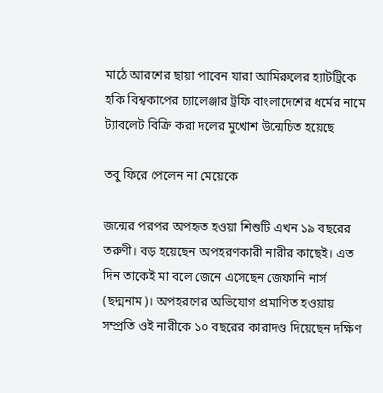মাঠে আরশের ছায়া পাবেন যারা আমিরুলের হ্যাটট্রিকে হকি বিশ্বকাপের চ্যালেঞ্জার ট্রফি বাংলাদেশের ধর্মের নামে ট্যাবলেট বিক্রি করা দলের মুখোশ উন্মেচিত হয়েছে

তবু ফিরে পেলেন না মেয়েকে

জন্মের পরপর অপহৃত হওয়া শিশুটি এখন ১৯ বছরের তরুণী। বড় হয়েছেন অপহরণকারী নারীর কাছেই। এত দিন তাকেই মা বলে জেনে এসেছেন জেফানি নার্স (ছদ্মনাম)। অপহরণের অভিযোগ প্রমাণিত হওয়ায় সম্প্রতি ওই নারীকে ১০ বছরের কারাদণ্ড দিয়েছেন দক্ষিণ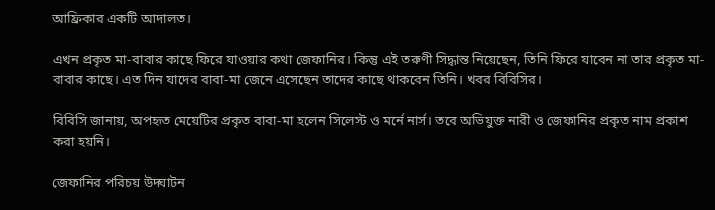আফ্রিকার একটি আদালত।

এখন প্রকৃত মা-বাবার কাছে ফিরে যাওয়ার কথা জেফানির। কিন্তু এই তরুণী সিদ্ধান্ত নিয়েছেন, তিনি ফিরে যাবেন না তার প্রকৃত মা-বাবার কাছে। এত দিন যাদের বাবা-মা জেনে এসেছেন তাদের কাছে থাকবেন তিনি। খবর বিবিসির।

বিবিসি জানায়, অপহৃত মেয়েটির প্রকৃত বাবা-মা হলেন সিলেস্ট ও মর্নে নার্স। তবে অভিযুক্ত নারী ও জেফানির প্রকৃত নাম প্রকাশ করা হয়নি।

জেফানির পরিচয় উদ্ঘাটন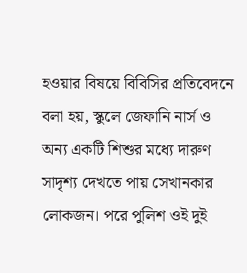হওয়ার বিষয়ে বিবিসির প্রতিবেদনে বলা হয়, স্কুলে জেফানি নার্স ও অন্য একটি শিশুর মধ্যে দারুণ সাদৃশ্য দেখতে পায় সেখানকার লোকজন। পরে পুলিশ ওই দুই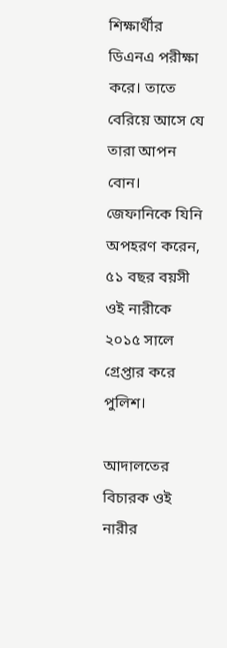শিক্ষার্থীর ডিএনএ পরীক্ষা করে। তাতে বেরিয়ে আসে যে তারা আপন বোন। জেফানিকে যিনি অপহরণ করেন, ৫১ বছর বয়সী ওই নারীকে ২০১৫ সালে গ্রেপ্তার করে পুলিশ।

আদালতের বিচারক ওই নারীর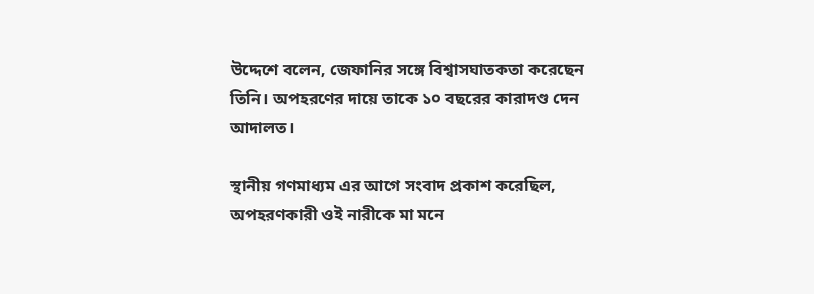উদ্দেশে বলেন, জেফানির সঙ্গে বিশ্বাসঘাতকতা করেছেন তিনি। অপহরণের দায়ে তাকে ১০ বছরের কারাদণ্ড দেন আদালত।

স্থানীয় গণমাধ্যম এর আগে সংবাদ প্রকাশ করেছিল, অপহরণকারী ওই নারীকে মা মনে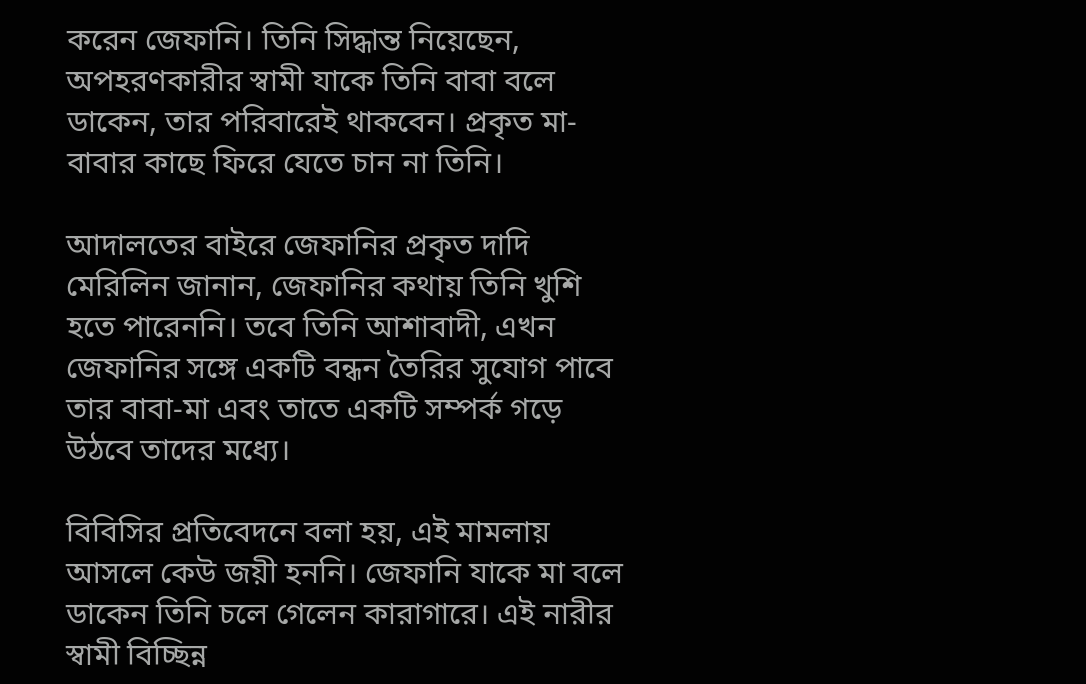করেন জেফানি। তিনি সিদ্ধান্ত নিয়েছেন, অপহরণকারীর স্বামী যাকে তিনি বাবা বলে ডাকেন, তার পরিবারেই থাকবেন। প্রকৃত মা-বাবার কাছে ফিরে যেতে চান না তিনি।

আদালতের বাইরে জেফানির প্রকৃত দাদি মেরিলিন জানান, জেফানির কথায় তিনি খুশি হতে পারেননি। তবে তিনি আশাবাদী, এখন জেফানির সঙ্গে একটি বন্ধন তৈরির সুযোগ পাবে তার বাবা-মা এবং তাতে একটি সম্পর্ক গড়ে উঠবে তাদের মধ্যে।

বিবিসির প্রতিবেদনে বলা হয়, এই মামলায় আসলে কেউ জয়ী হননি। জেফানি যাকে মা বলে ডাকেন তিনি চলে গেলেন কারাগারে। এই নারীর স্বামী বিচ্ছিন্ন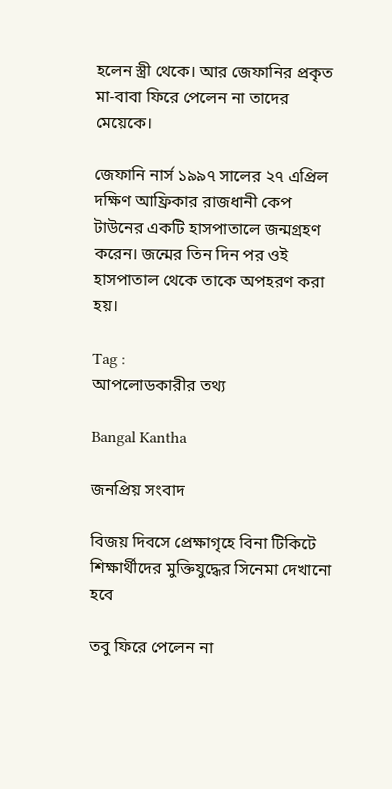হলেন স্ত্রী থেকে। আর জেফানির প্রকৃত মা-বাবা ফিরে পেলেন না তাদের মেয়েকে।

জেফানি নার্স ১৯৯৭ সালের ২৭ এপ্রিল দক্ষিণ আফ্রিকার রাজধানী কেপ টাউনের একটি হাসপাতালে জন্মগ্রহণ করেন। জন্মের তিন দিন পর ওই হাসপাতাল থেকে তাকে অপহরণ করা হয়।

Tag :
আপলোডকারীর তথ্য

Bangal Kantha

জনপ্রিয় সংবাদ

বিজয় দিবসে প্রেক্ষাগৃহে বিনা টিকিটে শিক্ষার্থীদের মুক্তিযুদ্ধের সিনেমা দেখানো হবে

তবু ফিরে পেলেন না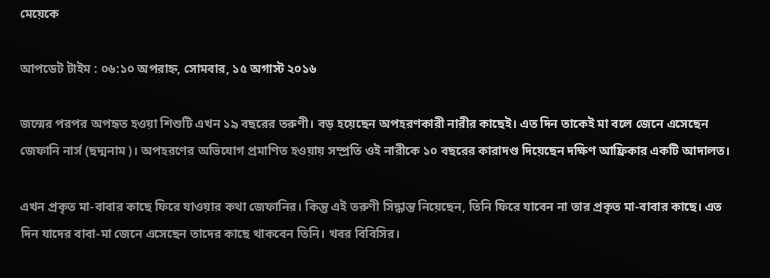মেয়েকে

আপডেট টাইম : ০৬:১০ অপরাহ্ন, সোমবার, ১৫ অগাস্ট ২০১৬

জন্মের পরপর অপহৃত হওয়া শিশুটি এখন ১৯ বছরের তরুণী। বড় হয়েছেন অপহরণকারী নারীর কাছেই। এত দিন তাকেই মা বলে জেনে এসেছেন জেফানি নার্স (ছদ্মনাম)। অপহরণের অভিযোগ প্রমাণিত হওয়ায় সম্প্রতি ওই নারীকে ১০ বছরের কারাদণ্ড দিয়েছেন দক্ষিণ আফ্রিকার একটি আদালত।

এখন প্রকৃত মা-বাবার কাছে ফিরে যাওয়ার কথা জেফানির। কিন্তু এই তরুণী সিদ্ধান্ত নিয়েছেন, তিনি ফিরে যাবেন না তার প্রকৃত মা-বাবার কাছে। এত দিন যাদের বাবা-মা জেনে এসেছেন তাদের কাছে থাকবেন তিনি। খবর বিবিসির।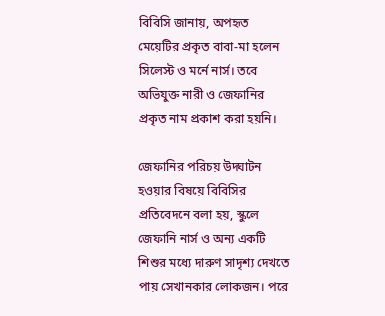বিবিসি জানায়, অপহৃত মেয়েটির প্রকৃত বাবা-মা হলেন সিলেস্ট ও মর্নে নার্স। তবে অভিযুক্ত নারী ও জেফানির প্রকৃত নাম প্রকাশ করা হয়নি।

জেফানির পরিচয় উদ্ঘাটন হওয়ার বিষয়ে বিবিসির প্রতিবেদনে বলা হয়, স্কুলে জেফানি নার্স ও অন্য একটি শিশুর মধ্যে দারুণ সাদৃশ্য দেখতে পায় সেখানকার লোকজন। পরে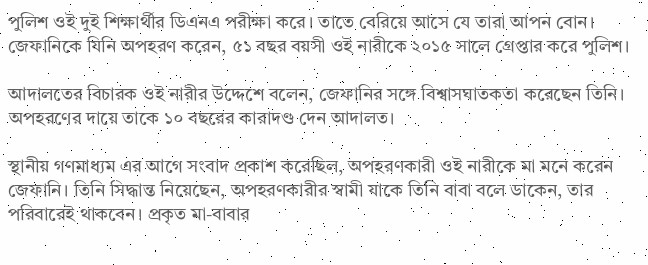পুলিশ ওই দুই শিক্ষার্থীর ডিএনএ পরীক্ষা করে। তাতে বেরিয়ে আসে যে তারা আপন বোন। জেফানিকে যিনি অপহরণ করেন, ৫১ বছর বয়সী ওই নারীকে ২০১৫ সালে গ্রেপ্তার করে পুলিশ।

আদালতের বিচারক ওই নারীর উদ্দেশে বলেন, জেফানির সঙ্গে বিশ্বাসঘাতকতা করেছেন তিনি। অপহরণের দায়ে তাকে ১০ বছরের কারাদণ্ড দেন আদালত।

স্থানীয় গণমাধ্যম এর আগে সংবাদ প্রকাশ করেছিল, অপহরণকারী ওই নারীকে মা মনে করেন জেফানি। তিনি সিদ্ধান্ত নিয়েছেন, অপহরণকারীর স্বামী যাকে তিনি বাবা বলে ডাকেন, তার পরিবারেই থাকবেন। প্রকৃত মা-বাবার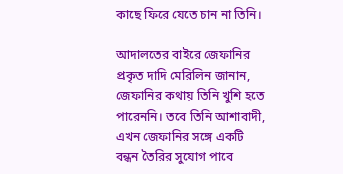কাছে ফিরে যেতে চান না তিনি।

আদালতের বাইরে জেফানির প্রকৃত দাদি মেরিলিন জানান, জেফানির কথায় তিনি খুশি হতে পারেননি। তবে তিনি আশাবাদী, এখন জেফানির সঙ্গে একটি বন্ধন তৈরির সুযোগ পাবে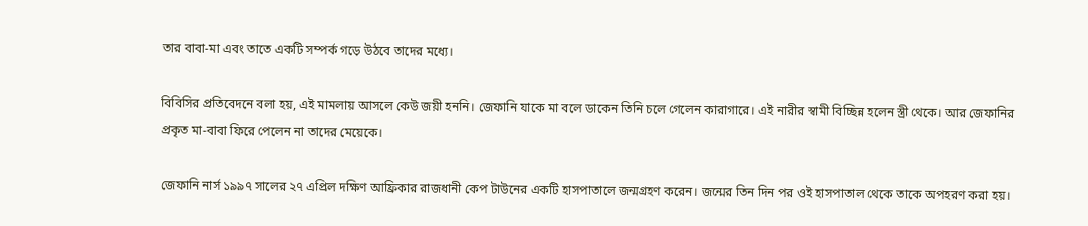তার বাবা-মা এবং তাতে একটি সম্পর্ক গড়ে উঠবে তাদের মধ্যে।

বিবিসির প্রতিবেদনে বলা হয়, এই মামলায় আসলে কেউ জয়ী হননি। জেফানি যাকে মা বলে ডাকেন তিনি চলে গেলেন কারাগারে। এই নারীর স্বামী বিচ্ছিন্ন হলেন স্ত্রী থেকে। আর জেফানির প্রকৃত মা-বাবা ফিরে পেলেন না তাদের মেয়েকে।

জেফানি নার্স ১৯৯৭ সালের ২৭ এপ্রিল দক্ষিণ আফ্রিকার রাজধানী কেপ টাউনের একটি হাসপাতালে জন্মগ্রহণ করেন। জন্মের তিন দিন পর ওই হাসপাতাল থেকে তাকে অপহরণ করা হয়।